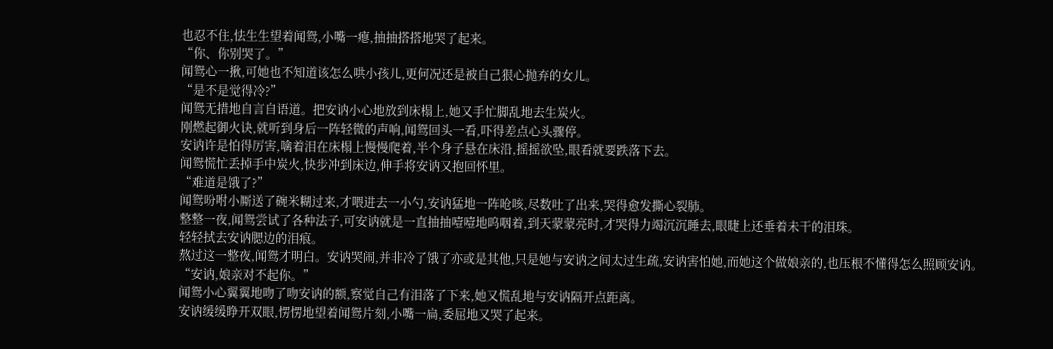也忍不住,怯生生望着闻鸳,小嘴一瘪,抽抽搭搭地哭了起来。
“你、你别哭了。”
闻鸳心一揪,可她也不知道该怎么哄小孩儿,更何况还是被自己狠心抛弃的女儿。
“是不是觉得冷?”
闻鸳无措地自言自语道。把安讷小心地放到床榻上,她又手忙脚乱地去生炭火。
刚燃起御火诀,就听到身后一阵轻微的声响,闻鸳回头一看,吓得差点心头骤停。
安讷许是怕得厉害,噙着泪在床榻上慢慢爬着,半个身子悬在床沿,摇摇欲坠,眼看就要跌落下去。
闻鸳慌忙丢掉手中炭火,快步冲到床边,伸手将安讷又抱回怀里。
“难道是饿了?”
闻鸳吩咐小厮送了碗米糊过来,才喂进去一小勺,安讷猛地一阵呛咳,尽数吐了出来,哭得愈发撕心裂肺。
整整一夜,闻鸳尝试了各种法子,可安讷就是一直抽抽噎噎地呜咽着,到天蒙蒙亮时,才哭得力竭沉沉睡去,眼睫上还垂着未干的泪珠。
轻轻拭去安讷腮边的泪痕。
熬过这一整夜,闻鸳才明白。安讷哭闹,并非冷了饿了亦或是其他,只是她与安讷之间太过生疏,安讷害怕她,而她这个做娘亲的,也压根不懂得怎么照顾安讷。
“安讷,娘亲对不起你。”
闻鸳小心翼翼地吻了吻安讷的额,察觉自己有泪落了下来,她又慌乱地与安讷隔开点距离。
安讷缓缓睁开双眼,愣愣地望着闻鸳片刻,小嘴一扁,委屈地又哭了起来。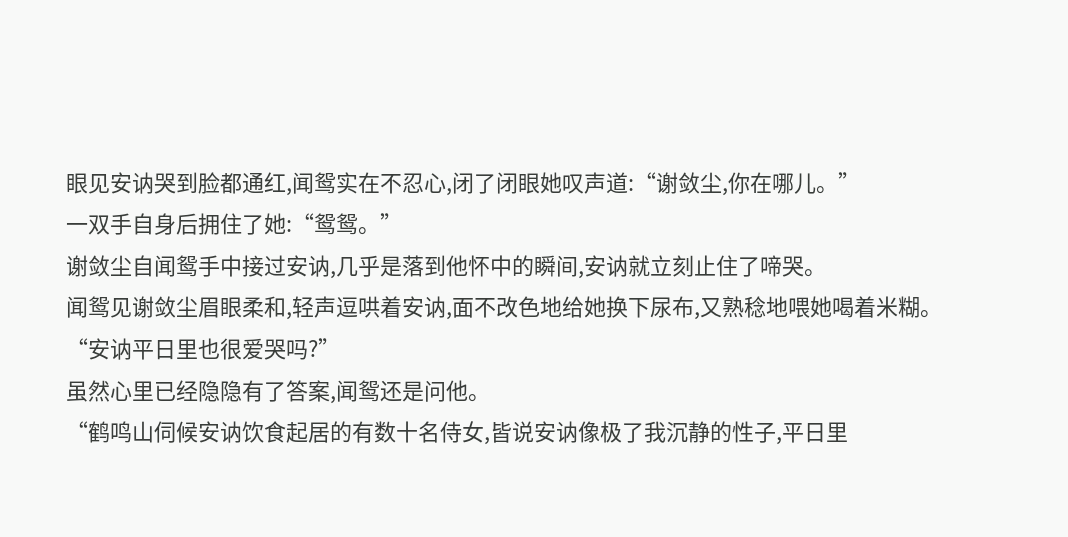眼见安讷哭到脸都通红,闻鸳实在不忍心,闭了闭眼她叹声道:“谢敛尘,你在哪儿。”
一双手自身后拥住了她:“鸳鸳。”
谢敛尘自闻鸳手中接过安讷,几乎是落到他怀中的瞬间,安讷就立刻止住了啼哭。
闻鸳见谢敛尘眉眼柔和,轻声逗哄着安讷,面不改色地给她换下尿布,又熟稔地喂她喝着米糊。
“安讷平日里也很爱哭吗?”
虽然心里已经隐隐有了答案,闻鸳还是问他。
“鹤鸣山伺候安讷饮食起居的有数十名侍女,皆说安讷像极了我沉静的性子,平日里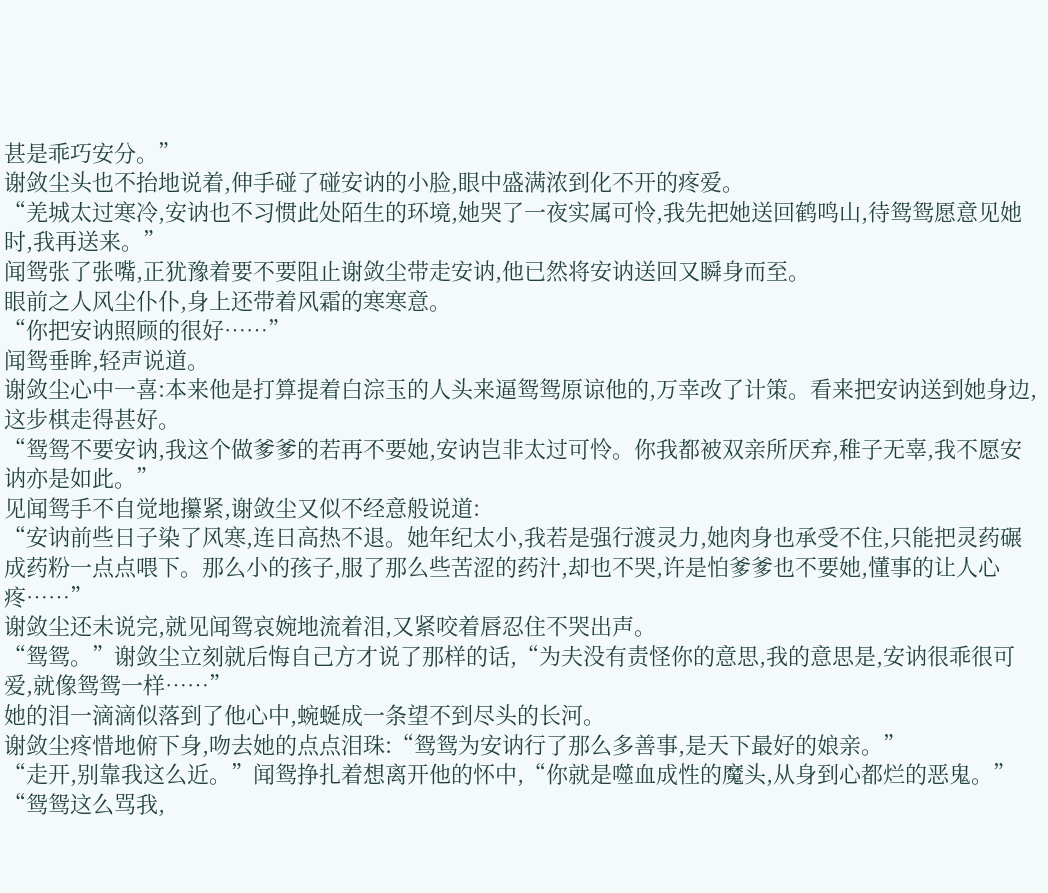甚是乖巧安分。”
谢敛尘头也不抬地说着,伸手碰了碰安讷的小脸,眼中盛满浓到化不开的疼爱。
“羌城太过寒冷,安讷也不习惯此处陌生的环境,她哭了一夜实属可怜,我先把她送回鹤鸣山,待鸳鸳愿意见她时,我再送来。”
闻鸳张了张嘴,正犹豫着要不要阻止谢敛尘带走安讷,他已然将安讷送回又瞬身而至。
眼前之人风尘仆仆,身上还带着风霜的寒寒意。
“你把安讷照顾的很好……”
闻鸳垂眸,轻声说道。
谢敛尘心中一喜:本来他是打算提着白淙玉的人头来逼鸳鸳原谅他的,万幸改了计策。看来把安讷送到她身边,这步棋走得甚好。
“鸳鸳不要安讷,我这个做爹爹的若再不要她,安讷岂非太过可怜。你我都被双亲所厌弃,稚子无辜,我不愿安讷亦是如此。”
见闻鸳手不自觉地攥紧,谢敛尘又似不经意般说道:
“安讷前些日子染了风寒,连日高热不退。她年纪太小,我若是强行渡灵力,她肉身也承受不住,只能把灵药碾成药粉一点点喂下。那么小的孩子,服了那么些苦涩的药汁,却也不哭,许是怕爹爹也不要她,懂事的让人心疼……”
谢敛尘还未说完,就见闻鸳哀婉地流着泪,又紧咬着唇忍住不哭出声。
“鸳鸳。”谢敛尘立刻就后悔自己方才说了那样的话,“为夫没有责怪你的意思,我的意思是,安讷很乖很可爱,就像鸳鸳一样……”
她的泪一滴滴似落到了他心中,蜿蜒成一条望不到尽头的长河。
谢敛尘疼惜地俯下身,吻去她的点点泪珠:“鸳鸳为安讷行了那么多善事,是天下最好的娘亲。”
“走开,别靠我这么近。”闻鸳挣扎着想离开他的怀中,“你就是噬血成性的魔头,从身到心都烂的恶鬼。”
“鸳鸳这么骂我,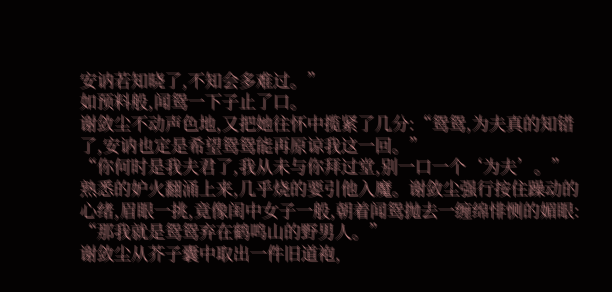安讷若知晓了,不知会多难过。”
如预料般,闻鸳一下子止了口。
谢敛尘不动声色地,又把她往怀中揽紧了几分:“鸳鸳,为夫真的知错了,安讷也定是希望鸳鸳能再原谅我这一回。”
“你何时是我夫君了,我从未与你拜过堂,别一口一个‘为夫’。”
熟悉的妒火翻涌上来,几乎烧的要引他入魔。谢敛尘强行按住躁动的心绪,眉眼一挑,竟像闺中女子一般,朝着闻鸳抛去一缠绵悱恻的媚眼:
“那我就是鸳鸳弃在鹤鸣山的野男人。”
谢敛尘从芥子囊中取出一件旧道袍,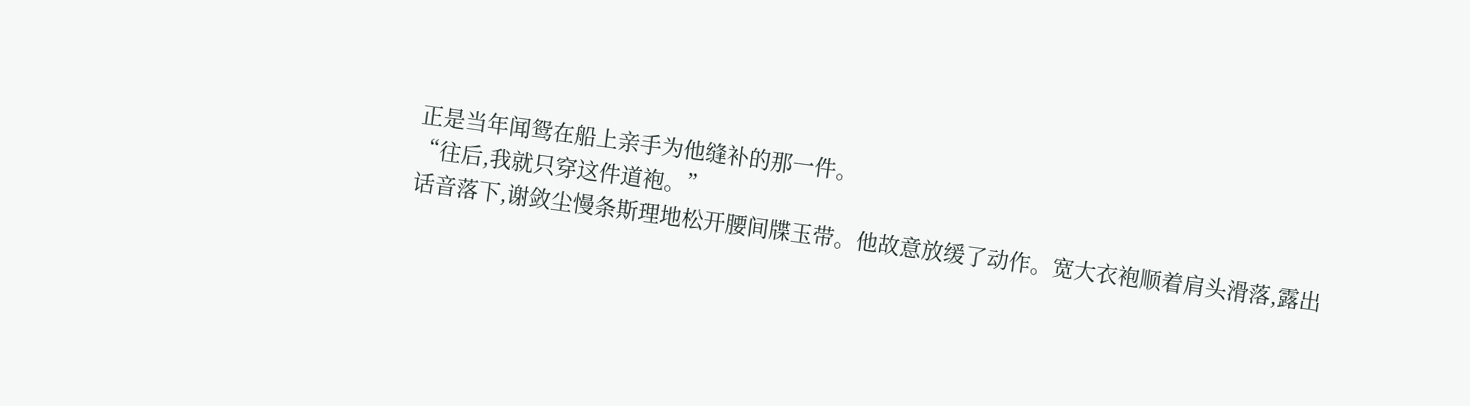正是当年闻鸳在船上亲手为他缝补的那一件。
“往后,我就只穿这件道袍。”
话音落下,谢敛尘慢条斯理地松开腰间牒玉带。他故意放缓了动作。宽大衣袍顺着肩头滑落,露出